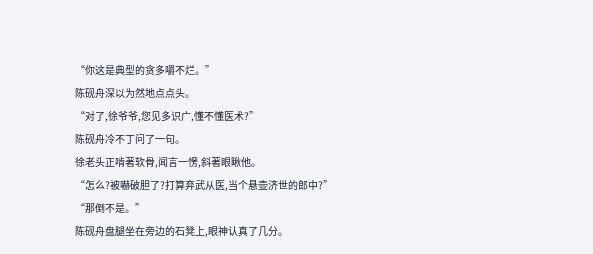“你这是典型的贪多嚼不烂。”
陈砚舟深以为然地点点头。
“对了,徐爷爷,您见多识广,懂不懂医术?”
陈砚舟冷不丁问了一句。
徐老头正啃著软骨,闻言一愣,斜著眼瞅他。
“怎么?被嚇破胆了?打算弃武从医,当个悬壶济世的郎中?”
“那倒不是。”
陈砚舟盘腿坐在旁边的石凳上,眼神认真了几分。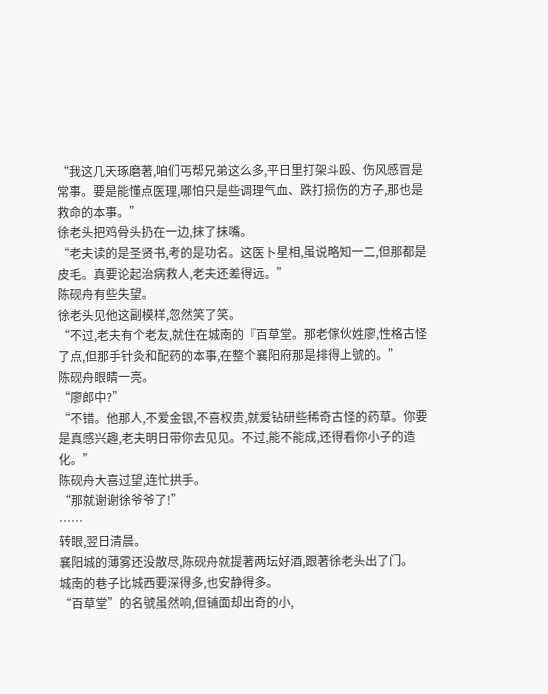“我这几天琢磨著,咱们丐帮兄弟这么多,平日里打架斗殴、伤风感冒是常事。要是能懂点医理,哪怕只是些调理气血、跌打损伤的方子,那也是救命的本事。”
徐老头把鸡骨头扔在一边,抹了抹嘴。
“老夫读的是圣贤书,考的是功名。这医卜星相,虽说略知一二,但那都是皮毛。真要论起治病救人,老夫还差得远。”
陈砚舟有些失望。
徐老头见他这副模样,忽然笑了笑。
“不过,老夫有个老友,就住在城南的『百草堂。那老傢伙姓廖,性格古怪了点,但那手针灸和配药的本事,在整个襄阳府那是排得上號的。”
陈砚舟眼睛一亮。
“廖郎中?”
“不错。他那人,不爱金银,不喜权贵,就爱钻研些稀奇古怪的药草。你要是真感兴趣,老夫明日带你去见见。不过,能不能成,还得看你小子的造化。”
陈砚舟大喜过望,连忙拱手。
“那就谢谢徐爷爷了!”
……
转眼,翌日清晨。
襄阳城的薄雾还没散尽,陈砚舟就提著两坛好酒,跟著徐老头出了门。
城南的巷子比城西要深得多,也安静得多。
“百草堂”的名號虽然响,但铺面却出奇的小,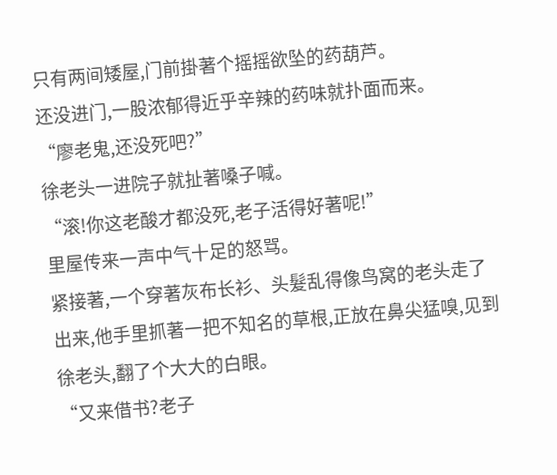只有两间矮屋,门前掛著个摇摇欲坠的药葫芦。
还没进门,一股浓郁得近乎辛辣的药味就扑面而来。
“廖老鬼,还没死吧?”
徐老头一进院子就扯著嗓子喊。
“滚!你这老酸才都没死,老子活得好著呢!”
里屋传来一声中气十足的怒骂。
紧接著,一个穿著灰布长衫、头髮乱得像鸟窝的老头走了出来,他手里抓著一把不知名的草根,正放在鼻尖猛嗅,见到徐老头,翻了个大大的白眼。
“又来借书?老子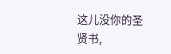这儿没你的圣贤书,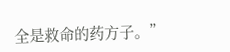全是救命的药方子。”